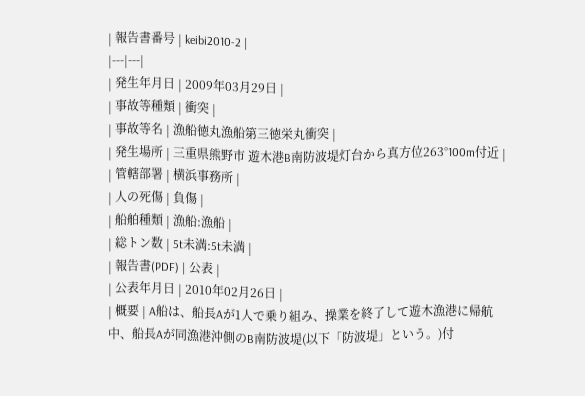| 報告書番号 | keibi2010-2 |
|---|---|
| 発生年月日 | 2009年03月29日 |
| 事故等種類 | 衝突 |
| 事故等名 | 漁船徳丸漁船第三徳栄丸衝突 |
| 発生場所 | 三重県熊野市 遊木港B南防波堤灯台から真方位263°100m付近 |
| 管轄部署 | 横浜事務所 |
| 人の死傷 | 負傷 |
| 船舶種類 | 漁船:漁船 |
| 総トン数 | 5t未満:5t未満 |
| 報告書(PDF) | 公表 |
| 公表年月日 | 2010年02月26日 |
| 概要 | A船は、船長Aが1人で乗り組み、操業を終了して遊木漁港に帰航中、船長Aが同漁港沖側のB南防波堤(以下「防波堤」という。)付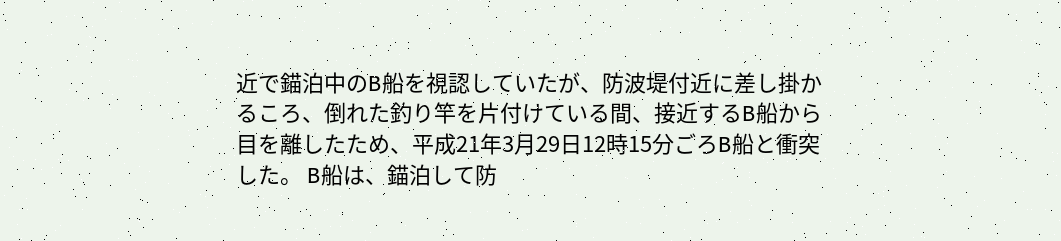近で錨泊中のB船を視認していたが、防波堤付近に差し掛かるころ、倒れた釣り竿を片付けている間、接近するB船から目を離したため、平成21年3月29日12時15分ごろB船と衝突した。 B船は、錨泊して防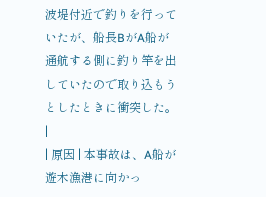波堤付近で釣りを行っていたが、船長BがA船が通航する側に釣り竿を出していたので取り込もうとしたときに衝突した。 |
| 原因 | 本事故は、A船が遊木漁港に向かっ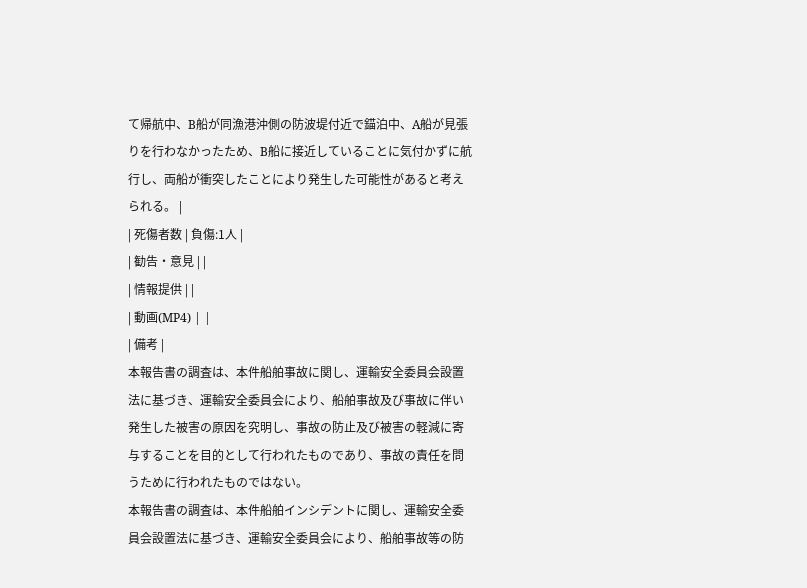て帰航中、B船が同漁港沖側の防波堤付近で錨泊中、A船が見張りを行わなかったため、B船に接近していることに気付かずに航行し、両船が衝突したことにより発生した可能性があると考えられる。 |
| 死傷者数 | 負傷:1人 |
| 勧告・意見 | |
| 情報提供 | |
| 動画(MP4) | |
| 備考 |
本報告書の調査は、本件船舶事故に関し、運輸安全委員会設置法に基づき、運輸安全委員会により、船舶事故及び事故に伴い発生した被害の原因を究明し、事故の防止及び被害の軽減に寄与することを目的として行われたものであり、事故の責任を問うために行われたものではない。
本報告書の調査は、本件船舶インシデントに関し、運輸安全委員会設置法に基づき、運輸安全委員会により、船舶事故等の防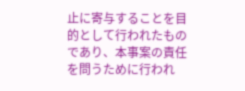止に寄与することを目的として行われたものであり、本事案の責任を問うために行われ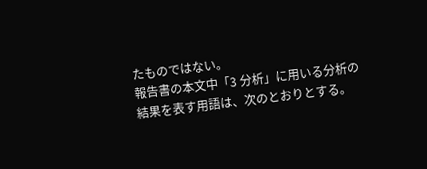たものではない。
報告書の本文中「3 分析」に用いる分析の結果を表す用語は、次のとおりとする。